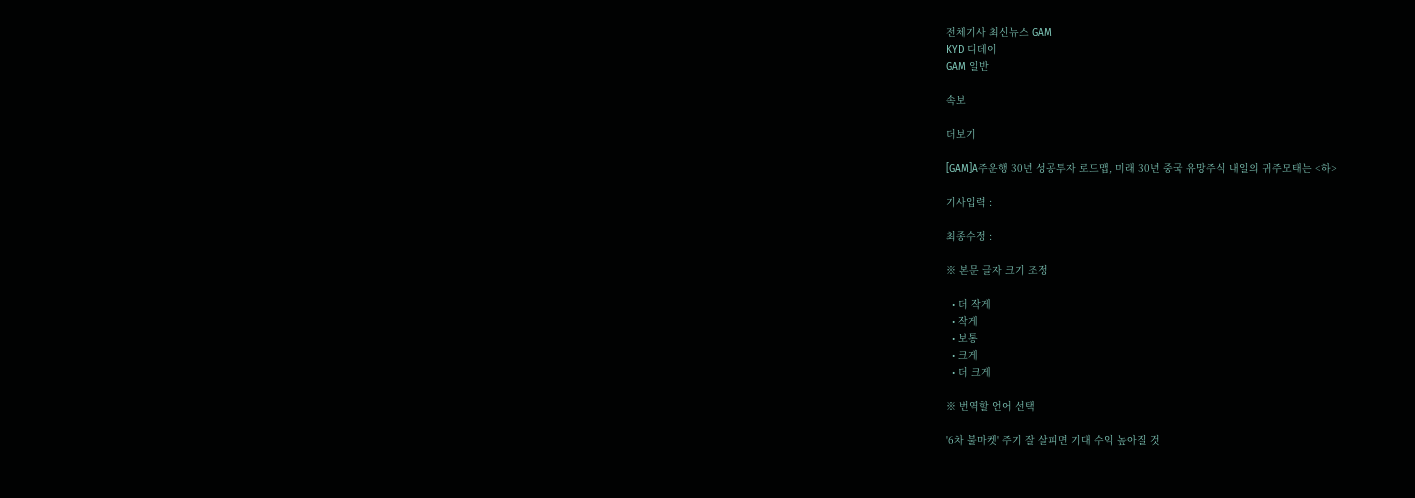전체기사 최신뉴스 GAM
KYD 디데이
GAM 일반

속보

더보기

[GAM]A주운행 30년 성공투자 로드맵, 미래 30년 중국 유망주식 내일의 귀주모태는 <하>

기사입력 :

최종수정 :

※ 본문 글자 크기 조정

  • 더 작게
  • 작게
  • 보통
  • 크게
  • 더 크게

※ 번역할 언어 선택

'6차 불마켓' 주기 잘 살피면 기대 수익 높아질 것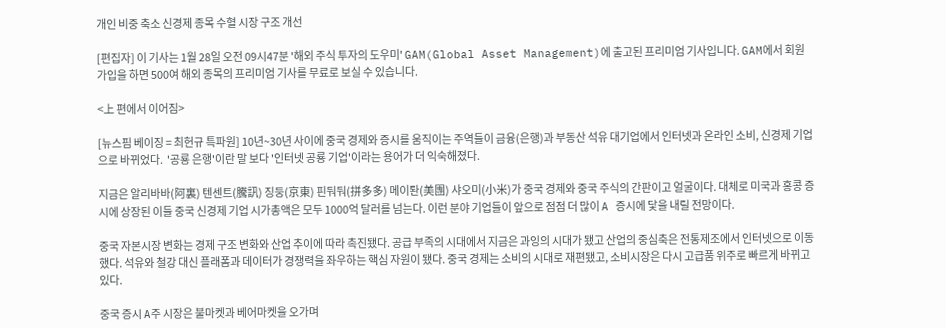개인 비중 축소 신경제 종목 수혈 시장 구조 개선

[편집자] 이 기사는 1월 28일 오전 09시47분 '해외 주식 투자의 도우미' GAM(Global Asset Management)에 출고된 프리미엄 기사입니다. GAM에서 회원 가입을 하면 500여 해외 종목의 프리미엄 기사를 무료로 보실 수 있습니다.

<上 편에서 이어짐>

[뉴스핌 베이징 = 최헌규 특파원] 10년~30년 사이에 중국 경제와 증시를 움직이는 주역들이 금융(은행)과 부동산 석유 대기업에서 인터넷과 온라인 소비, 신경제 기업으로 바뀌었다.  '공룡 은행'이란 말 보다 '인터넷 공룡 기업'이라는 용어가 더 익숙해졌다.

지금은 알리바바(阿裏) 텐센트(騰訊) 징둥(京東) 핀둬둬(拼多多) 메이퇀(美團) 샤오미(小米)가 중국 경제와 중국 주식의 간판이고 얼굴이다. 대체로 미국과 홍콩 증시에 상장된 이들 중국 신경제 기업 시가총액은 모두 1000억 달러를 넘는다. 이런 분야 기업들이 앞으로 점점 더 많이 A 증시에 닻을 내릴 전망이다.

중국 자본시장 변화는 경제 구조 변화와 산업 추이에 따라 촉진됐다. 공급 부족의 시대에서 지금은 과잉의 시대가 됐고 산업의 중심축은 전통제조에서 인터넷으로 이동했다. 석유와 철강 대신 플래폼과 데이터가 경쟁력을 좌우하는 핵심 자원이 됐다. 중국 경제는 소비의 시대로 재편됐고, 소비시장은 다시 고급품 위주로 빠르게 바뀌고 있다.

중국 증시 A주 시장은 불마켓과 베어마켓을 오가며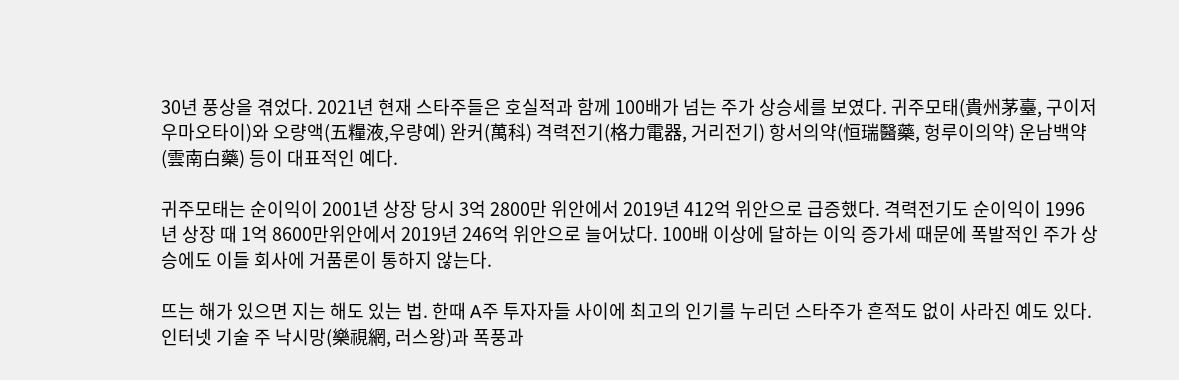30년 풍상을 겪었다. 2021년 현재 스타주들은 호실적과 함께 100배가 넘는 주가 상승세를 보였다. 귀주모태(貴州茅臺, 구이저우마오타이)와 오량액(五糧液,우량예) 완커(萬科) 격력전기(格力電器, 거리전기) 항서의약(恒瑞醫藥, 헝루이의약) 운남백약(雲南白藥) 등이 대표적인 예다.

귀주모태는 순이익이 2001년 상장 당시 3억 2800만 위안에서 2019년 412억 위안으로 급증했다. 격력전기도 순이익이 1996년 상장 때 1억 8600만위안에서 2019년 246억 위안으로 늘어났다. 100배 이상에 달하는 이익 증가세 때문에 폭발적인 주가 상승에도 이들 회사에 거품론이 통하지 않는다.

뜨는 해가 있으면 지는 해도 있는 법. 한때 A주 투자자들 사이에 최고의 인기를 누리던 스타주가 흔적도 없이 사라진 예도 있다. 인터넷 기술 주 낙시망(樂視網, 러스왕)과 폭풍과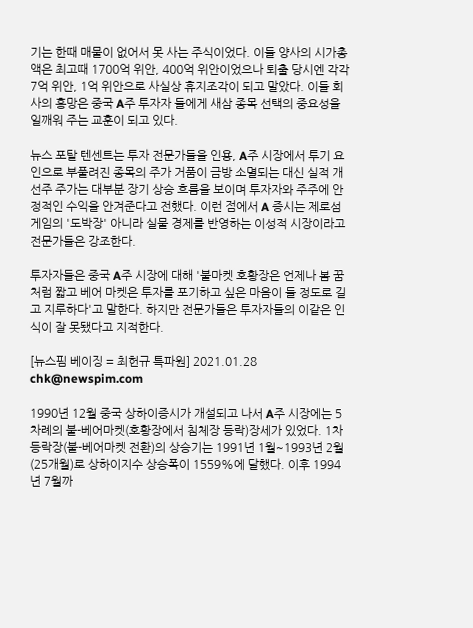기는 한때 매물이 없어서 못 사는 주식이었다. 이들 양사의 시가총액은 최고때 1700억 위안, 400억 위안이었으나 퇴출 당시엔 각각 7억 위안, 1억 위안으로 사실상 휴지조각이 되고 말았다. 이들 회사의 흥망은 중국 A주 투자자 들에게 새삼 종목 선택의 중요성을 일깨워 주는 교훈이 되고 있다.

뉴스 포탈 텐센트는 투자 전문가들을 인용, A주 시장에서 투기 요인으로 부풀려진 종목의 주가 거품이 금방 소멸되는 대신 실적 개선주 주가는 대부분 장기 상승 흐름을 보이며 투자자와 주주에 안정적인 수익을 안겨준다고 전했다. 이런 점에서 A 증시는 제로섬 게임의 '도박장' 아니라 실물 경제를 반영하는 이성적 시장이라고 전문가들은 강조한다.

투자자들은 중국 A주 시장에 대해 '불마켓 호황장은 언제나 봄 꿈 처럼 짧고 베어 마켓은 투자를 포기하고 싶은 마음이 들 정도로 길고 지루하다'고 말한다. 하지만 전문가들은 투자자들의 이같은 인식이 잘 못됐다고 지적한다.

[뉴스핌 베이징 = 최헌규 특파원] 2021.01.28 chk@newspim.com

1990년 12월 중국 상하이증시가 개설되고 나서 A주 시장에는 5차례의 불-베어마켓(호황장에서 침체장 등락)장세가 있었다. 1차 등락장(불-베어마켓 전환)의 상승기는 1991년 1월~1993년 2월(25개월)로 상하이지수 상승폭이 1559%에 달했다. 이후 1994년 7월까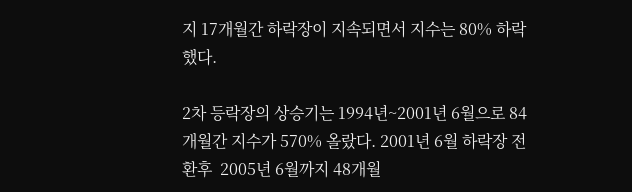지 17개월간 하락장이 지속되면서 지수는 80% 하락했다.

2차 등락장의 상승기는 1994년~2001년 6월으로 84개월간 지수가 570% 올랐다. 2001년 6월 하락장 전환후  2005년 6월까지 48개월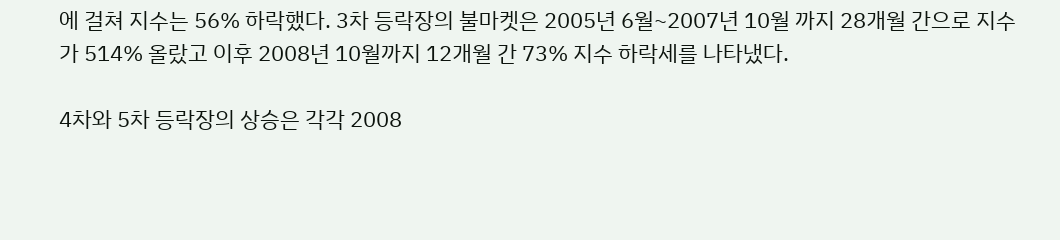에 걸쳐 지수는 56% 하락했다. 3차 등락장의 불마켓은 2005년 6월~2007년 10월 까지 28개월 간으로 지수가 514% 올랐고 이후 2008년 10월까지 12개월 간 73% 지수 하락세를 나타냈다.

4차와 5차 등락장의 상승은 각각 2008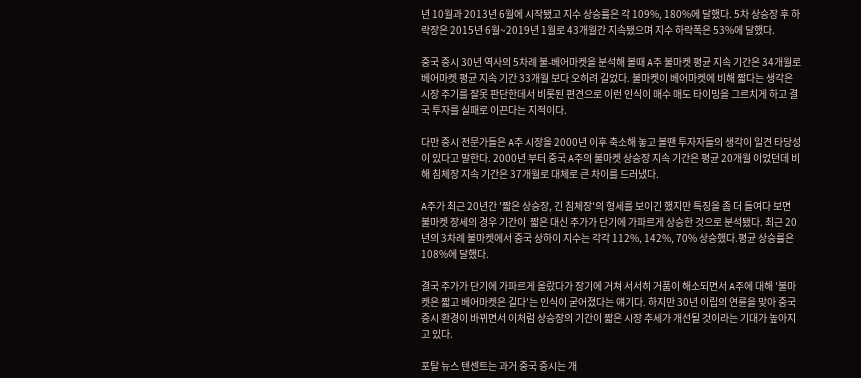년 10월과 2013년 6월에 시작됐고 지수 상승률은 각 109%, 180%에 달했다. 5차 상승장 후 하락장은 2015년 6월~2019년 1월로 43개월간 지속됐으며 지수 하락폭은 53%에 달했다.

중국 증시 30년 역사의 5차례 불-베어마켓을 분석해 볼때 A주 불마켓 평균 지속 기간은 34개월로 베어마켓 평균 지속 기간 33개월 보다 오히려 길었다. 불마켓이 베어마켓에 비해 짧다는 생각은 시장 주기를 잘못 판단한데서 비롯된 편견으로 이런 인식이 매수 매도 타이밍을 그르치게 하고 결국 투자를 실패로 이끈다는 지적이다.

다만 증시 전문가들은 A주 시장을 2000년 이후 축소해 놓고 볼땐 투자자들의 생각이 일견 타당성이 있다고 말한다. 2000년 부터 중국 A주의 불마켓 상승장 지속 기간은 평균 20개월 이었던데 비해 침체장 지속 기간은 37개월로 대체로 큰 차이를 드러냈다.

A주가 최근 20년간 '짧은 상승장, 긴 침체장'의 형세를 보이긴 했지만 특징을 좀 더 들여다 보면 불마켓 장세의 경우 기간이  짧은 대신 주가가 단기에 가파르게 상승한 것으로 분석됐다. 최근 20년의 3차례 불마켓에서 중국 상하이 지수는 각각 112%, 142%, 70% 상승했다.평균 상승률은 108%에 달했다.

결국 주가가 단기에 가파르게 올랐다가 장기에 거쳐 서서히 거품이 해소되면서 A주에 대해 '불마켓은 짧고 베어마켓은 길다'는 인식이 굳어졌다는 얘기다. 하지만 30년 이립의 연륜을 맞아 중국 증시 환경이 바뀌면서 이처럼 상승장의 기간이 짧은 시장 추세가 개선될 것이라는 기대가 높아지고 있다.

포탈 뉴스 텐센트는 과거 중국 증시는 개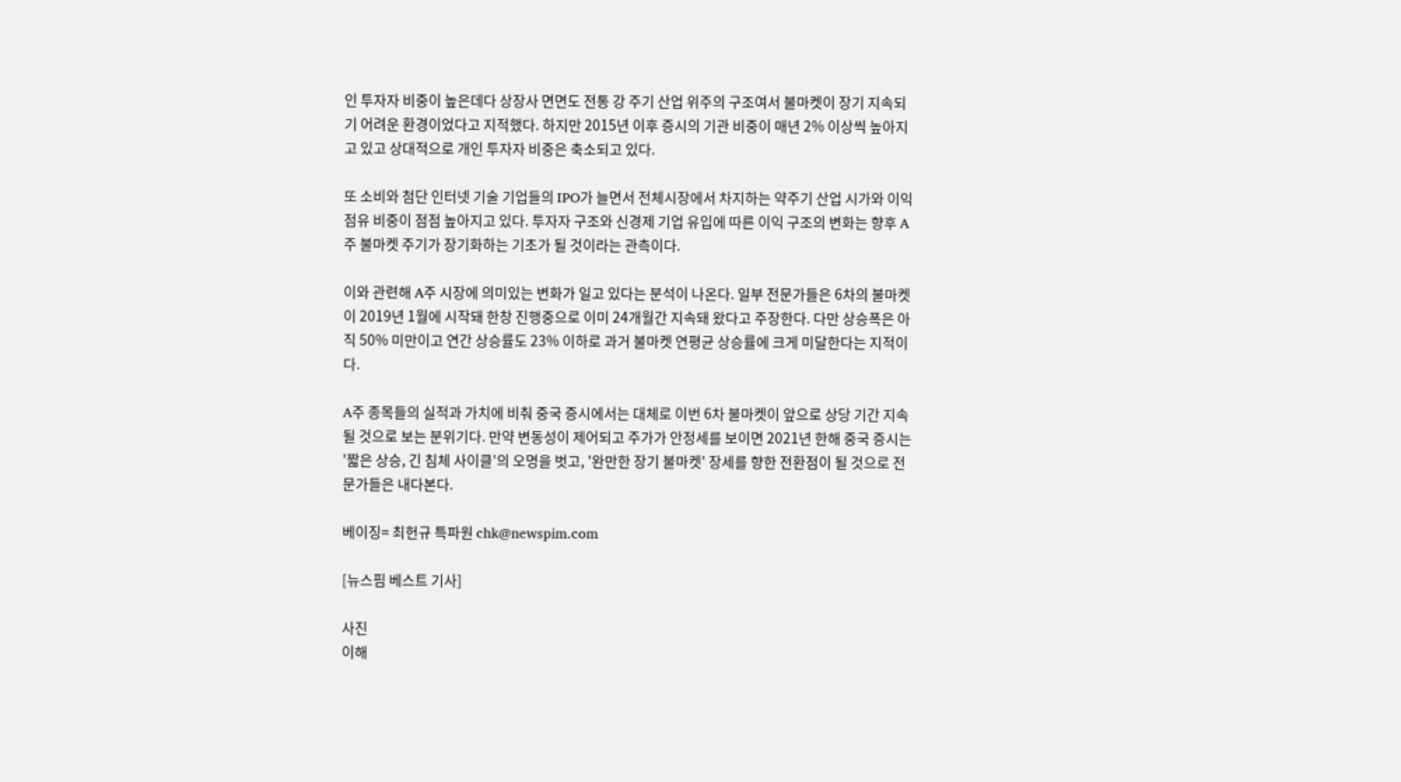인 투자자 비중이 높은데다 상장사 면면도 전통 강 주기 산업 위주의 구조여서 불마켓이 장기 지속되기 어려운 환경이었다고 지적했다. 하지만 2015년 이후 증시의 기관 비중이 매년 2% 이상씩 높아지고 있고 상대적으로 개인 투자자 비중은 축소되고 있다.

또 소비와 첨단 인터넷 기술 기업들의 IPO가 늘면서 전체시장에서 차지하는 약주기 산업 시가와 이익 점유 비중이 점점 높아지고 있다. 투자자 구조와 신경제 기업 유입에 따른 이익 구조의 변화는 향후 A주 불마켓 주기가 장기화하는 기초가 될 것이라는 관측이다.

이와 관련해 A주 시장에 의미있는 변화가 일고 있다는 분석이 나온다. 일부 전문가들은 6차의 불마켓이 2019년 1월에 시작돼 한창 진행중으로 이미 24개월간 지속돼 왔다고 주장한다. 다만 상승폭은 아직 50% 미만이고 연간 상승률도 23% 이하로 과거 불마켓 연평균 상승률에 크게 미달한다는 지적이다.

A주 종목들의 실적과 가치에 비춰 중국 증시에서는 대체로 이번 6차 불마켓이 앞으로 상당 기간 지속될 것으로 보는 분위기다. 만약 변동성이 제어되고 주가가 안정세를 보이면 2021년 한해 중국 증시는 '짧은 상승, 긴 침체 사이클'의 오명을 벗고, '완만한 장기 불마켓' 장세를 향한 전환점이 될 것으로 전문가들은 내다본다.

베이징= 최헌규 특파원 chk@newspim.com

[뉴스핌 베스트 기사]

사진
이해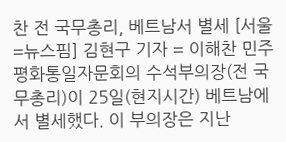찬 전 국무총리, 베트남서 별세 [서울=뉴스핌] 김현구 기자 = 이해찬 민주평화통일자문회의 수석부의장(전 국무총리)이 25일(현지시간) 베트남에서 별세했다. 이 부의장은 지난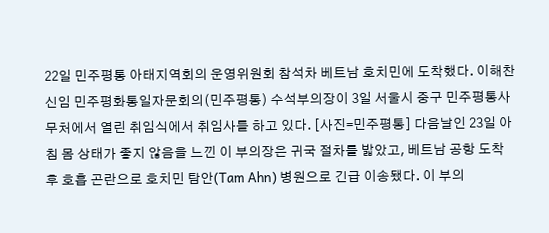22일 민주평통 아태지역회의 운영위원회 참석차 베트남 호치민에 도착했다. 이해찬 신임 민주평화통일자문회의(민주평통) 수석부의장이 3일 서울시 중구 민주평통사무처에서 열린 취임식에서 취임사를 하고 있다. [사진=민주평통] 다음날인 23일 아침 몸 상태가 좋지 않음을 느낀 이 부의장은 귀국 절차를 밟았고, 베트남 공항 도착 후 호흡 곤란으로 호치민 탐안(Tam Ahn) 병원으로 긴급 이송됐다. 이 부의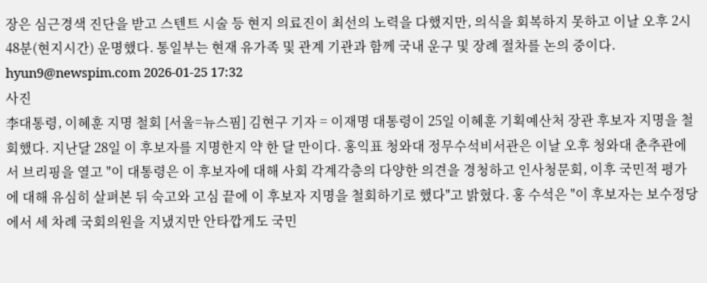장은 심근경색 진단을 받고 스텐트 시술 등 현지 의료진이 최선의 노력을 다했지만, 의식을 회복하지 못하고 이날 오후 2시 48분(현지시간) 운명했다. 통일부는 현재 유가족 및 관계 기관과 함께 국내 운구 및 장례 절차를 논의 중이다. hyun9@newspim.com 2026-01-25 17:32
사진
李대통령, 이혜훈 지명 철회 [서울=뉴스핌] 김현구 기자 = 이재명 대통령이 25일 이혜훈 기획예산처 장관 후보자 지명을 철회했다. 지난달 28일 이 후보자를 지명한지 약 한 달 만이다. 홍익표 청와대 정무수석비서관은 이날 오후 청와대 춘추관에서 브리핑을 열고 "이 대통령은 이 후보자에 대해 사회 각계각층의 다양한 의견을 경청하고 인사청문회, 이후 국민적 평가에 대해 유심히 살펴본 뒤 숙고와 고심 끝에 이 후보자 지명을 철회하기로 했다"고 밝혔다. 홍 수석은 "이 후보자는 보수정당에서 세 차례 국회의원을 지냈지만 안타깝게도 국민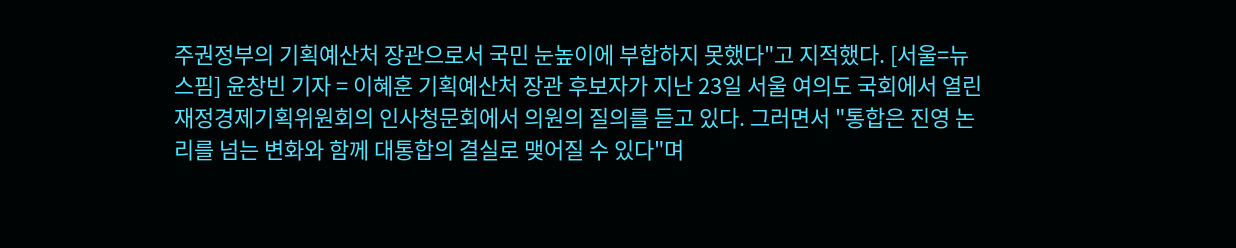주권정부의 기획예산처 장관으로서 국민 눈높이에 부합하지 못했다"고 지적했다. [서울=뉴스핌] 윤창빈 기자 = 이혜훈 기획예산처 장관 후보자가 지난 23일 서울 여의도 국회에서 열린 재정경제기획위원회의 인사청문회에서 의원의 질의를 듣고 있다. 그러면서 "통합은 진영 논리를 넘는 변화와 함께 대통합의 결실로 맺어질 수 있다"며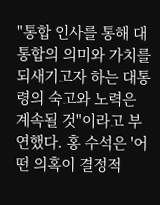"통합 인사를 통해 대통합의 의미와 가치를 되새기고자 하는 대통령의 숙고와 노력은 계속될 것"이라고 부연했다. 홍 수석은 '어떤 의혹이 결정적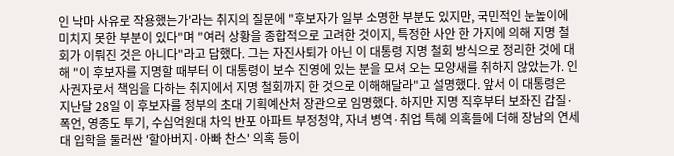인 낙마 사유로 작용했는가'라는 취지의 질문에 "후보자가 일부 소명한 부분도 있지만, 국민적인 눈높이에 미치지 못한 부분이 있다"며 "여러 상황을 종합적으로 고려한 것이지, 특정한 사안 한 가지에 의해 지명 철회가 이뤄진 것은 아니다"라고 답했다. 그는 자진사퇴가 아닌 이 대통령 지명 철회 방식으로 정리한 것에 대해 "이 후보자를 지명할 때부터 이 대통령이 보수 진영에 있는 분을 모셔 오는 모양새를 취하지 않았는가. 인사권자로서 책임을 다하는 취지에서 지명 철회까지 한 것으로 이해해달라"고 설명했다. 앞서 이 대통령은 지난달 28일 이 후보자를 정부의 초대 기획예산처 장관으로 임명했다. 하지만 지명 직후부터 보좌진 갑질·폭언, 영종도 투기, 수십억원대 차익 반포 아파트 부정청약, 자녀 병역·취업 특혜 의혹들에 더해 장남의 연세대 입학을 둘러싼 '할아버지·아빠 찬스' 의혹 등이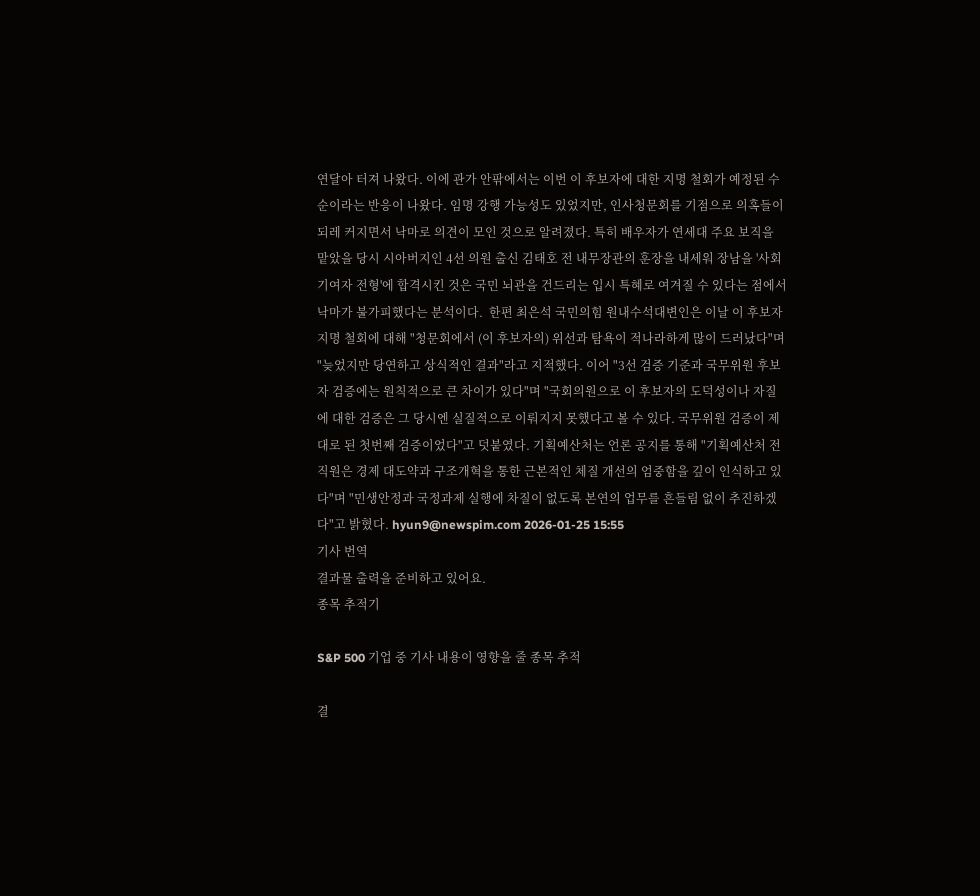연달아 터져 나왔다. 이에 관가 안팎에서는 이번 이 후보자에 대한 지명 철회가 예정된 수순이라는 반응이 나왔다. 임명 강행 가능성도 있었지만, 인사청문회를 기점으로 의혹들이 되레 커지면서 낙마로 의견이 모인 것으로 알려졌다. 특히 배우자가 연세대 주요 보직을 맡았을 당시 시아버지인 4선 의원 출신 김태호 전 내무장관의 훈장을 내세워 장남을 '사회기여자 전형'에 합격시킨 것은 국민 뇌관을 건드리는 입시 특혜로 여겨질 수 있다는 점에서 낙마가 불가피했다는 분석이다.  한편 최은석 국민의힘 원내수석대변인은 이날 이 후보자 지명 철회에 대해 "청문회에서 (이 후보자의) 위선과 탐욕이 적나라하게 많이 드러났다"며 "늦었지만 당연하고 상식적인 결과"라고 지적했다. 이어 "3선 검증 기준과 국무위원 후보자 검증에는 원칙적으로 큰 차이가 있다"며 "국회의원으로 이 후보자의 도덕성이나 자질에 대한 검증은 그 당시엔 실질적으로 이뤄지지 못했다고 볼 수 있다. 국무위원 검증이 제대로 된 첫번째 검증이었다"고 덧붙였다. 기획예산처는 언론 공지를 통해 "기획예산처 전 직원은 경제 대도약과 구조개혁을 통한 근본적인 체질 개선의 엄중함을 깊이 인식하고 있다"며 "민생안정과 국정과제 실행에 차질이 없도록 본연의 업무를 흔들림 없이 추진하겠다"고 밝혔다. hyun9@newspim.com 2026-01-25 15:55
기사 번역
결과물 출력을 준비하고 있어요.
종목 추적기

S&P 500 기업 중 기사 내용이 영향을 줄 종목 추적

결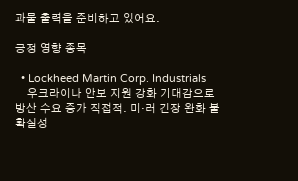과물 출력을 준비하고 있어요.

긍정 영향 종목

  • Lockheed Martin Corp. Industrials
    우크라이나 안보 지원 강화 기대감으로 방산 수요 증가 직접적. 미·러 긴장 완화 불확실성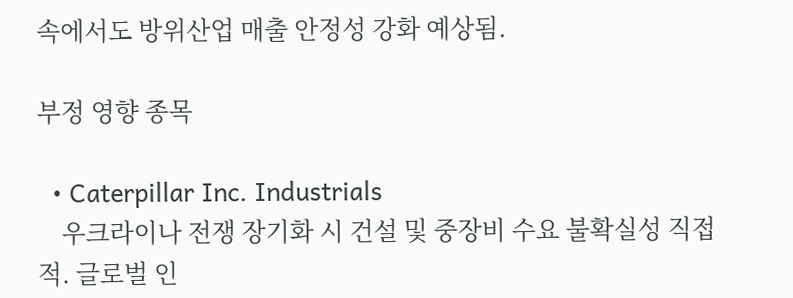속에서도 방위산업 매출 안정성 강화 예상됨.

부정 영향 종목

  • Caterpillar Inc. Industrials
    우크라이나 전쟁 장기화 시 건설 및 중장비 수요 불확실성 직접적. 글로벌 인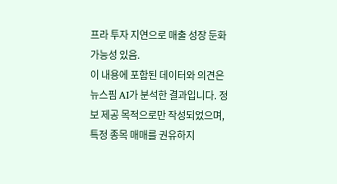프라 투자 지연으로 매출 성장 둔화 가능성 있음.
이 내용에 포함된 데이터와 의견은 뉴스핌 AI가 분석한 결과입니다. 정보 제공 목적으로만 작성되었으며, 특정 종목 매매를 권유하지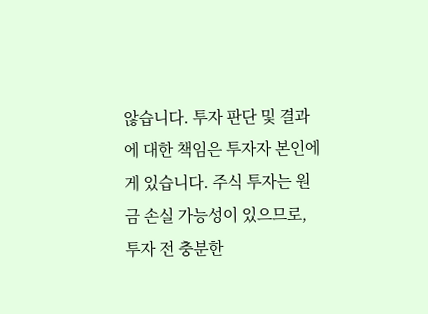않습니다. 투자 판단 및 결과에 대한 책임은 투자자 본인에게 있습니다. 주식 투자는 원금 손실 가능성이 있으므로, 투자 전 충분한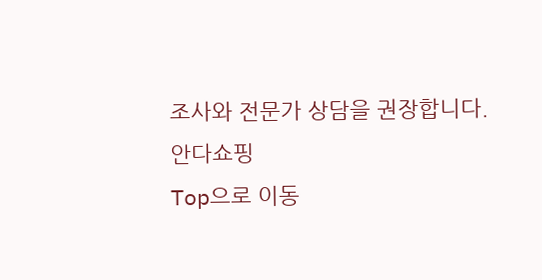조사와 전문가 상담을 권장합니다.
안다쇼핑
Top으로 이동